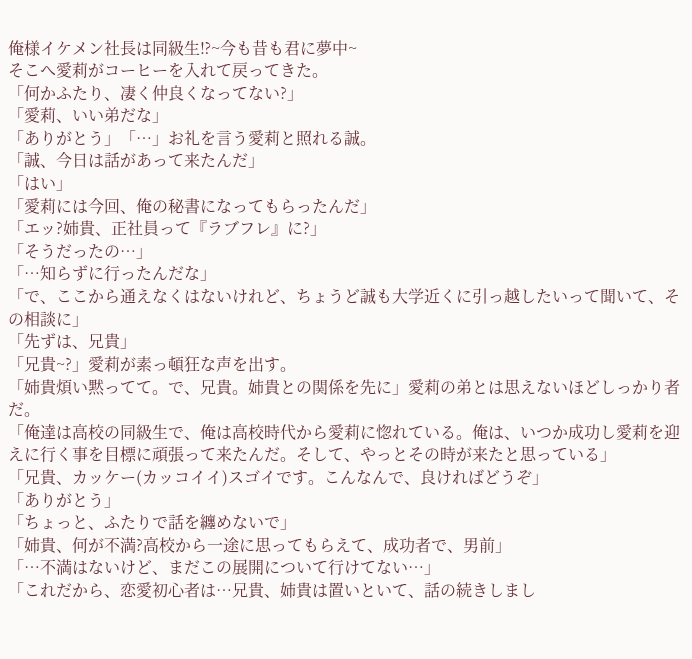俺様イケメン社長は同級生⁉~今も昔も君に夢中~
そこへ愛莉がコーヒーを入れて戻ってきた。
「何かふたり、凄く仲良くなってない?」
「愛莉、いい弟だな」
「ありがとう」「…」お礼を言う愛莉と照れる誠。
「誠、今日は話があって来たんだ」
「はい」
「愛莉には今回、俺の秘書になってもらったんだ」
「エッ?姉貴、正社員って『ラブフレ』に?」
「そうだったの…」
「…知らずに行ったんだな」
「で、ここから通えなくはないけれど、ちょうど誠も大学近くに引っ越したいって聞いて、その相談に」
「先ずは、兄貴」
「兄貴~?」愛莉が素っ頓狂な声を出す。
「姉貴煩い黙ってて。で、兄貴。姉貴との関係を先に」愛莉の弟とは思えないほどしっかり者だ。
「俺達は高校の同級生で、俺は高校時代から愛莉に惚れている。俺は、いつか成功し愛莉を迎えに行く事を目標に頑張って来たんだ。そして、やっとその時が来たと思っている」
「兄貴、カッケー(カッコイイ)スゴイです。こんなんで、良ければどうぞ」
「ありがとう」
「ちょっと、ふたりで話を纏めないで」
「姉貴、何が不満?高校から一途に思ってもらえて、成功者で、男前」
「…不満はないけど、まだこの展開について行けてない…」
「これだから、恋愛初心者は…兄貴、姉貴は置いといて、話の続きしまし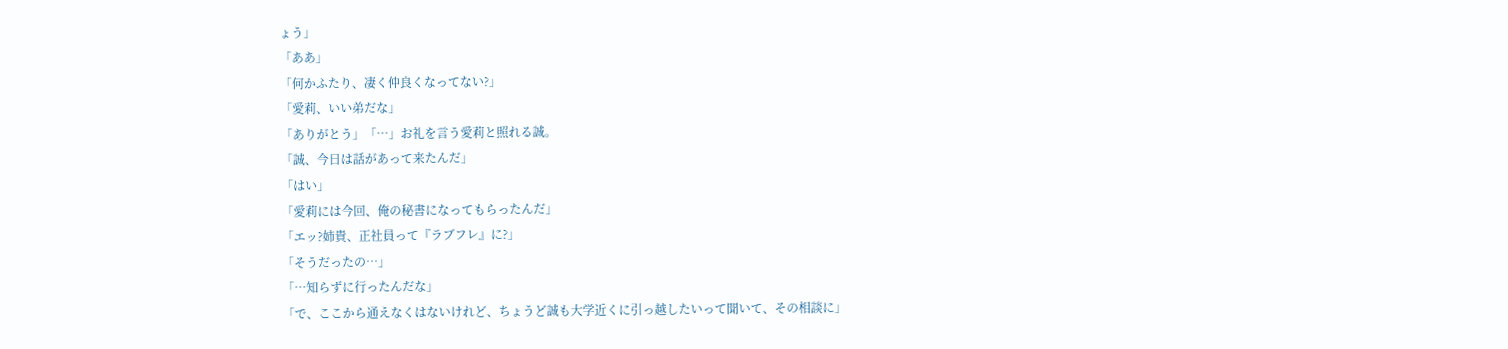ょう」
「ああ」
「何かふたり、凄く仲良くなってない?」
「愛莉、いい弟だな」
「ありがとう」「…」お礼を言う愛莉と照れる誠。
「誠、今日は話があって来たんだ」
「はい」
「愛莉には今回、俺の秘書になってもらったんだ」
「エッ?姉貴、正社員って『ラブフレ』に?」
「そうだったの…」
「…知らずに行ったんだな」
「で、ここから通えなくはないけれど、ちょうど誠も大学近くに引っ越したいって聞いて、その相談に」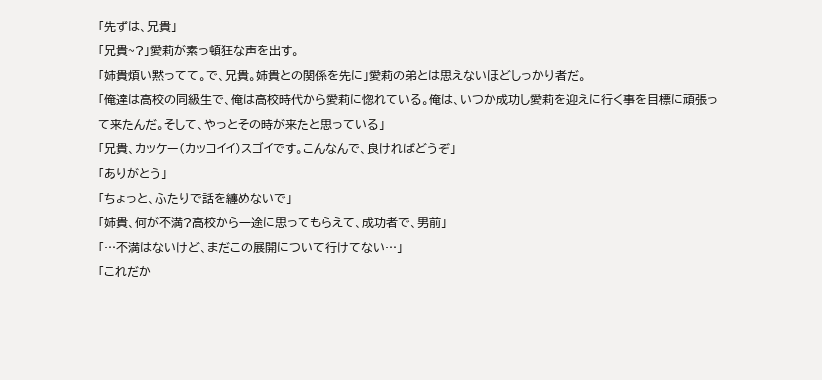「先ずは、兄貴」
「兄貴~?」愛莉が素っ頓狂な声を出す。
「姉貴煩い黙ってて。で、兄貴。姉貴との関係を先に」愛莉の弟とは思えないほどしっかり者だ。
「俺達は高校の同級生で、俺は高校時代から愛莉に惚れている。俺は、いつか成功し愛莉を迎えに行く事を目標に頑張って来たんだ。そして、やっとその時が来たと思っている」
「兄貴、カッケー(カッコイイ)スゴイです。こんなんで、良ければどうぞ」
「ありがとう」
「ちょっと、ふたりで話を纏めないで」
「姉貴、何が不満?高校から一途に思ってもらえて、成功者で、男前」
「…不満はないけど、まだこの展開について行けてない…」
「これだか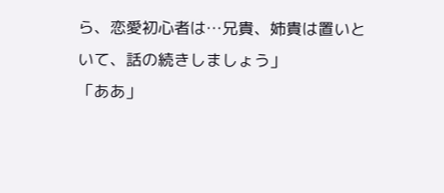ら、恋愛初心者は…兄貴、姉貴は置いといて、話の続きしましょう」
「ああ」